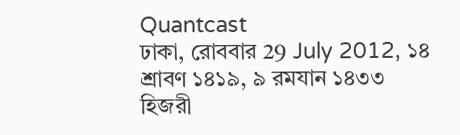Quantcast
ঢাকা, রোববার 29 July 2012, ১৪ শ্রাবণ ১৪১৯, ৯ রমযান ১৪৩৩ হিজরী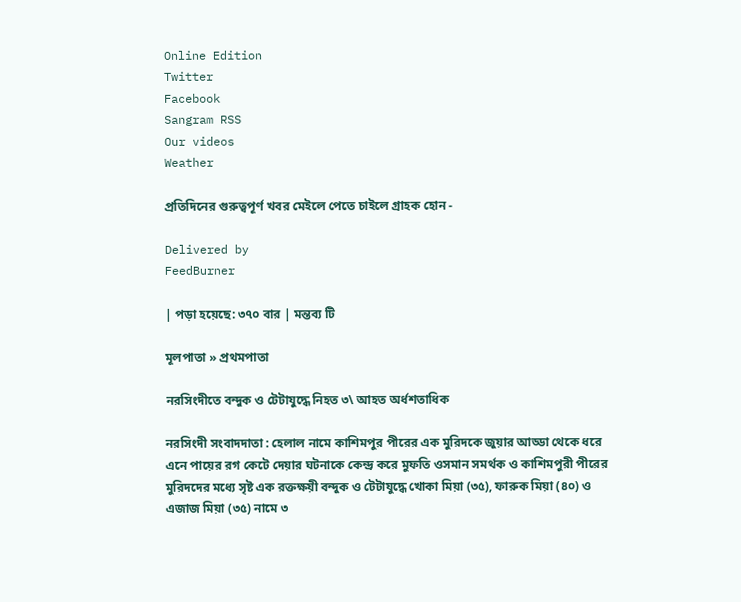Online Edition
Twitter
Facebook
Sangram RSS
Our videos
Weather

প্রতিদিনের গুরুত্বপূর্ণ খবর মেইলে পেতে চাইলে গ্রাহক হোন -

Delivered by
FeedBurner

| পড়া হয়েছে: ৩৭০ বার | মন্তব্য টি

মূলপাতা » প্রথমপাতা

নরসিংদীতে বন্দুক ও টেটাযুদ্ধে নিহত ৩\ আহত অর্ধশতাধিক

নরসিংদী সংবাদদাতা : হেলাল নামে কাশিমপুর পীরের এক মুরিদকে জুয়ার আড্ডা থেকে ধরে এনে পায়ের রগ কেটে দেয়ার ঘটনাকে কেন্দ্র করে মুফতি ওসমান সমর্থক ও কাশিমপুরী পীরের মুরিদদের মধ্যে সৃষ্ট এক রক্তক্ষয়ী বন্দুক ও টেটাযুদ্ধে খোকা মিয়া (৩৫), ফারুক মিয়া (৪০) ও এজাজ মিয়া (৩৫) নামে ৩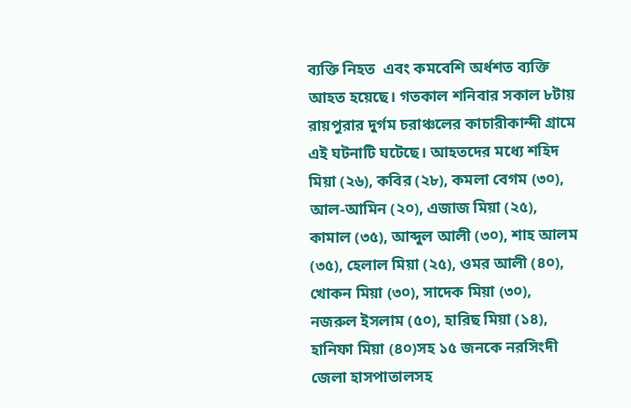ব্যক্তি নিহত  এবং কমবেশি অর্ধশত ব্যক্তি আহত হয়েছে। গতকাল শনিবার সকাল ৮টায় রায়পুরার দুর্গম চরাঞ্চলের কাচারীকান্দী গ্রামে এই ঘটনাটি ঘটেছে। আহতদের মধ্যে শহিদ মিয়া (২৬), কবির (২৮), কমলা বেগম (৩০), আল-আমিন (২০), এজাজ মিয়া (২৫), কামাল (৩৫), আব্দুল আলী (৩০), শাহ আলম (৩৫), হেলাল মিয়া (২৫), ওমর আলী (৪০), খোকন মিয়া (৩০), সাদেক মিয়া (৩০), নজরুল ইসলাম (৫০), হারিছ মিয়া (১৪), হানিফা মিয়া (৪০)সহ ১৫ জনকে নরসিংদী জেলা হাসপাতালসহ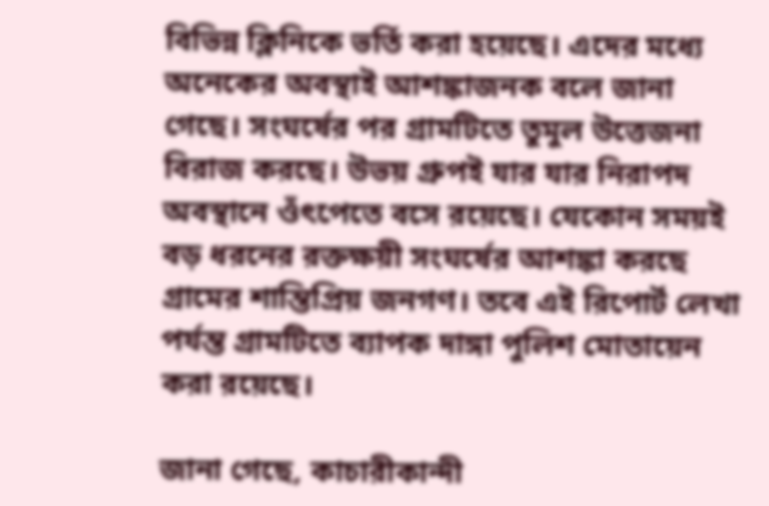বিভিন্ন ক্লিনিকে ভর্তি করা হয়েছে। এদের মধ্যে অনেকের অবস্থাই আশঙ্কাজনক বলে জানা গেছে। সংঘর্ষের পর গ্রামটিতে তুমুল উত্তেজনা বিরাজ করছে। উভয় গ্রুপই যার যার নিরাপদ অবস্থানে ওঁৎপেতে বসে রয়েছে। যেকোন সময়ই বড় ধরনের রক্তক্ষয়ী সংঘর্ষের আশঙ্কা করছে গ্রামের শান্তিপ্রিয় জনগণ। তবে এই রিপোর্ট লেখা পর্যন্ত গ্রামটিতে ব্যাপক দাঙ্গা পুলিশ মোতায়েন করা রয়েছে।

জানা গেছে, কাচারীকান্দী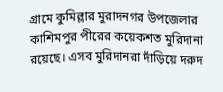গ্রামে কুমিল্লার মুরাদনগর উপজেলার কাশিমপুর পীরের কয়েকশত মুরিদানা রয়েছে। এসব মুরিদানরা দাঁড়িয়ে দরুদ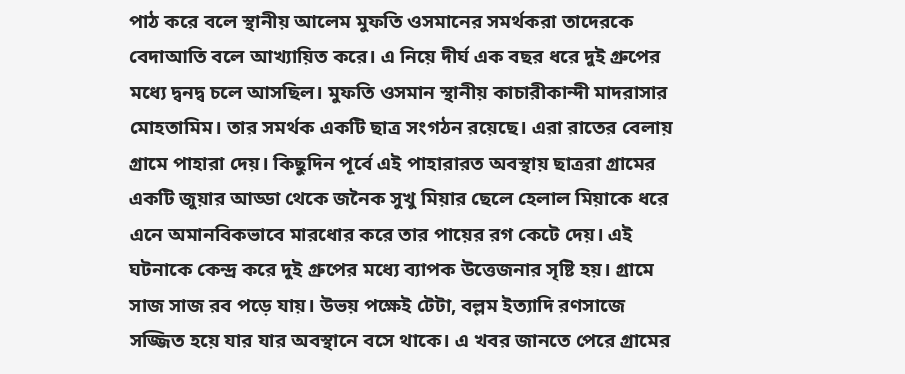পাঠ করে বলে স্থানীয় আলেম মুফতি ওসমানের সমর্থকরা তাদেরকে বেদাআতি বলে আখ্যায়িত করে। এ নিয়ে দীর্ঘ এক বছর ধরে দুই গ্রুপের মধ্যে দ্বনদ্ব চলে আসছিল। মুফতি ওসমান স্থানীয় কাচারীকান্দী মাদরাসার মোহতামিম। তার সমর্থক একটি ছাত্র সংগঠন রয়েছে। এরা রাতের বেলায় গ্রামে পাহারা দেয়। কিছুদিন পূর্বে এই পাহারারত অবস্থায় ছাত্ররা গ্রামের একটি জুয়ার আড্ডা থেকে জনৈক সুখু মিয়ার ছেলে হেলাল মিয়াকে ধরে এনে অমানবিকভাবে মারধোর করে তার পায়ের রগ কেটে দেয়। এই ঘটনাকে কেন্দ্র করে দুই গ্রুপের মধ্যে ব্যাপক উত্তেজনার সৃষ্টি হয়। গ্রামে সাজ সাজ রব পড়ে যায়। উভয় পক্ষেই টেটা, বল্লম ইত্যাদি রণসাজে সজ্জিত হয়ে যার যার অবস্থানে বসে থাকে। এ খবর জানতে পেরে গ্রামের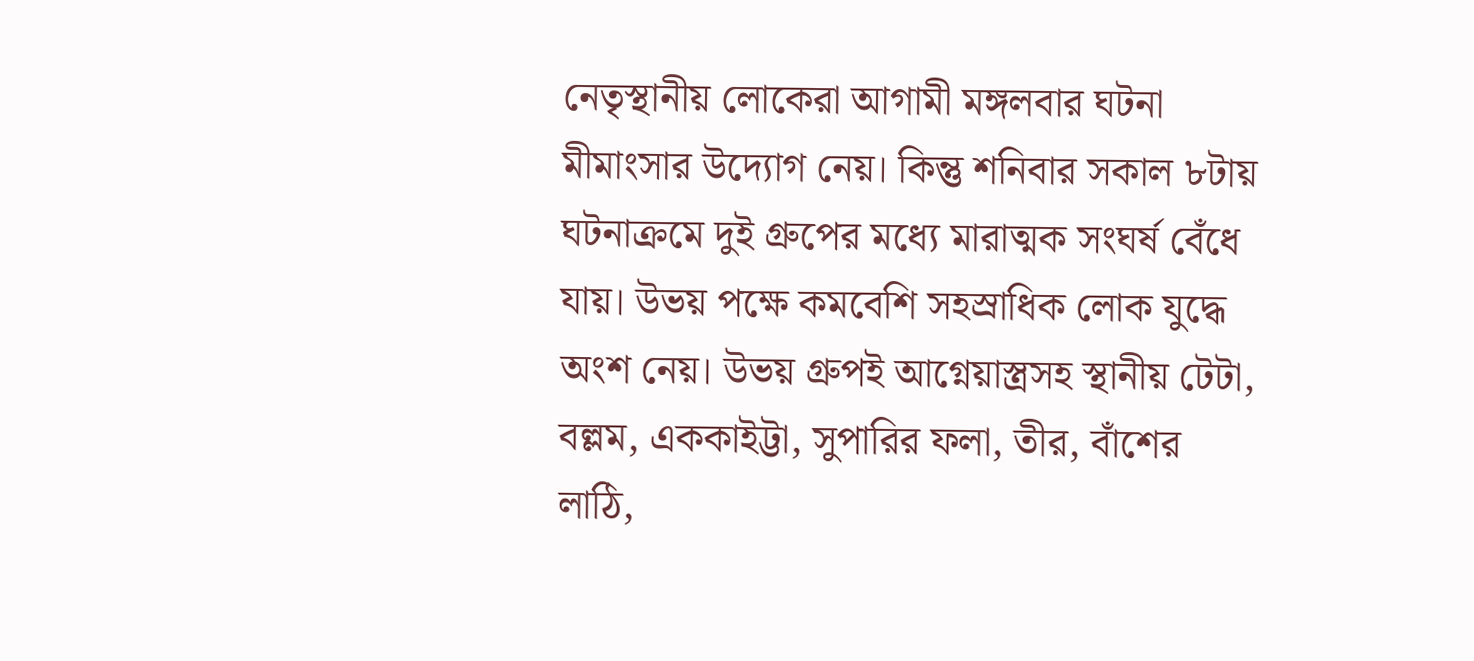নেতৃস্থানীয় লোকেরা আগামী মঙ্গলবার ঘটনা মীমাংসার উদ্যোগ নেয়। কিন্তু শনিবার সকাল ৮টায় ঘটনাক্রমে দুই গ্রুপের মধ্যে মারাত্মক সংঘর্ষ বেঁধে যায়। উভয় পক্ষে কমবেশি সহস্রাধিক লোক যুদ্ধে অংশ নেয়। উভয় গ্রুপই আগ্নেয়াস্ত্রসহ স্থানীয় টেটা, বল্লম, এককাইট্টা, সুপারির ফলা, তীর, বাঁশের লাঠি,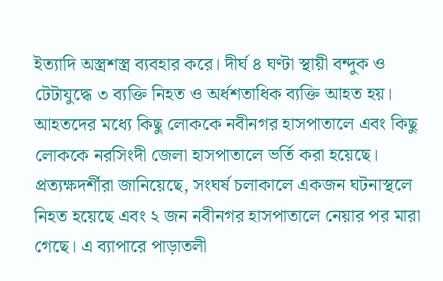ইত্যাদি অস্ত্রশস্ত্র ব্যবহার করে। দীর্ঘ ৪ ঘণ্টা স্থায়ী বন্দুক ও টেটাযুদ্ধে ৩ ব্যক্তি নিহত ও অর্ধশতাধিক ব্যক্তি আহত হয়। আহতদের মধ্যে কিছু লোককে নবীনগর হাসপাতালে এবং কিছু লোককে নরসিংদী জেলা হাসপাতালে ভর্তি করা হয়েছে। প্রত্যক্ষদর্শীরা জানিয়েছে, সংঘর্ষ চলাকালে একজন ঘটনাস্থলে নিহত হয়েছে এবং ২ জন নবীনগর হাসপাতালে নেয়ার পর মারা গেছে। এ ব্যাপারে পাড়াতলী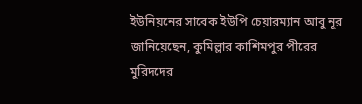ইউনিয়নের সাবেক ইউপি চেয়ারম্যান আবু নূর জানিয়েছেন, কুমিল্লার কাশিমপুর পীরের মুরিদদের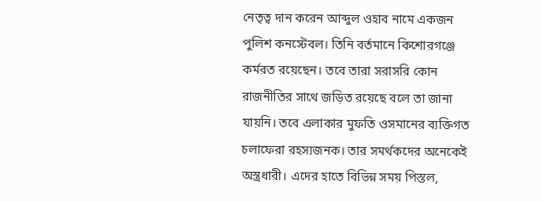নেতৃত্ব দান করেন আব্দুল ওহাব নামে একজন পুলিশ কনস্টেবল। তিনি বর্তমানে কিশোরগঞ্জে কর্মরত রয়েছেন। তবে তারা সরাসরি কোন রাজনীতির সাথে জড়িত রয়েছে বলে তা জানা যায়নি। তবে এলাকার মুফতি ওসমানের ব্যক্তিগত চলাফেরা রহস্যজনক। তার সমর্থকদের অনেকেই অস্ত্রধারী। এদের হাতে বিভিন্ন সময় পিস্তল,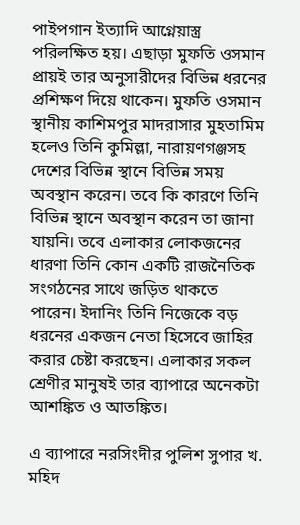পাইপগান ইত্যাদি আগ্নেয়াস্ত্র পরিলক্ষিত হয়। এছাড়া মুফতি ওসমান প্রায়ই তার অনুসারীদের বিভিন্ন ধরনের প্রশিক্ষণ দিয়ে থাকেন। মুফতি ওসমান স্থানীয় কাশিমপুর মাদরাসার মুহতামিম হলেও তিনি কুমিল্লা, নারায়ণগঞ্জসহ দেশের বিভিন্ন স্থানে বিভিন্ন সময় অবস্থান করেন। তবে কি কারণে তিনি বিভিন্ন স্থানে অবস্থান করেন তা জানা যায়নি। তবে এলাকার লোকজনের ধারণা তিনি কোন একটি রাজনৈতিক সংগঠনের সাথে জড়িত থাকতে পারেন। ইদানিং তিনি নিজেকে বড় ধরনের একজন নেতা হিসেবে জাহির করার চেষ্টা করছেন। এলাকার সকল শ্রেণীর মানুষই তার ব্যাপারে অনেকটা আশঙ্কিত ও আতঙ্কিত।

এ ব্যাপারে নরসিংদীর পুলিশ সুপার খ. মহিদ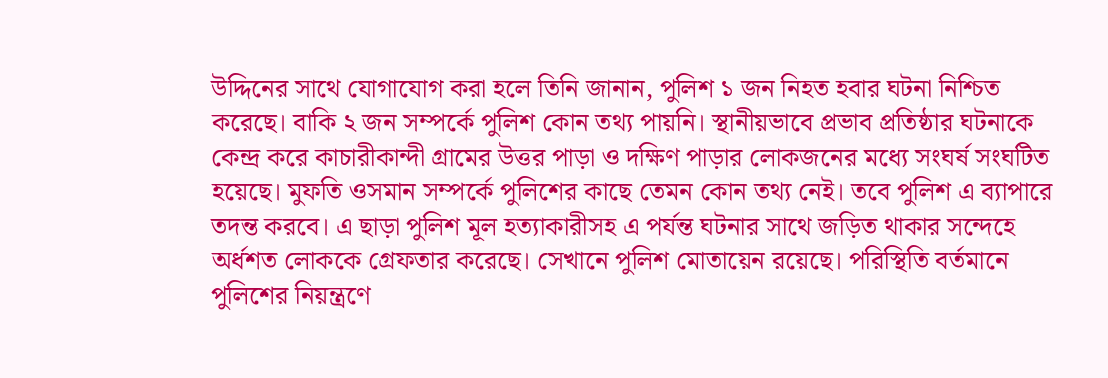উদ্দিনের সাথে যোগাযোগ করা হলে তিনি জানান, পুলিশ ১ জন নিহত হবার ঘটনা নিশ্চিত করেছে। বাকি ২ জন সম্পর্কে পুলিশ কোন তথ্য পায়নি। স্থানীয়ভাবে প্রভাব প্রতিষ্ঠার ঘটনাকে কেন্দ্র করে কাচারীকান্দী গ্রামের উত্তর পাড়া ও দক্ষিণ পাড়ার লোকজনের মধ্যে সংঘর্ষ সংঘটিত হয়েছে। মুফতি ওসমান সম্পর্কে পুলিশের কাছে তেমন কোন তথ্য নেই। তবে পুলিশ এ ব্যাপারে তদন্ত করবে। এ ছাড়া পুলিশ মূল হত্যাকারীসহ এ পর্যন্ত ঘটনার সাথে জড়িত থাকার সন্দেহে অর্ধশত লোককে গ্রেফতার করেছে। সেখানে পুলিশ মোতায়েন রয়েছে। পরিস্থিতি বর্তমানে পুলিশের নিয়ন্ত্রণে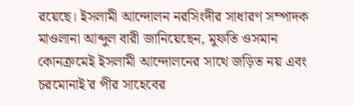রয়েছে। ইসলামী আন্দোলন নরসিংদীর সাধারণ সম্পাদক মাওলানা আব্দুল বারী জানিয়েছেন, মুফতি ওসমান কোনক্রমেই ইসলামী আন্দোলনের সাথে জড়িত নয় এবং চরমোনাই'র পীর সাহেবের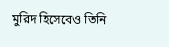মুরিদ হিসেবেও তিনি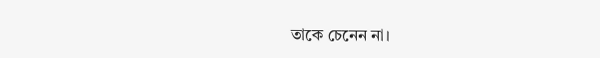তাকে চেনেন না।